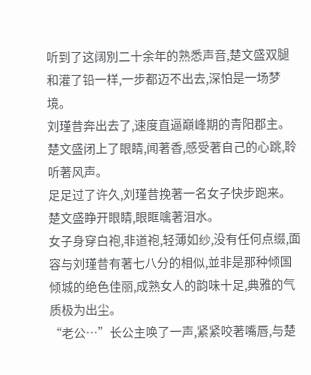听到了这阔別二十余年的熟悉声音,楚文盛双腿和灌了铅一样,一步都迈不出去,深怕是一场梦境。
刘瑾昔奔出去了,速度直逼巔峰期的青阳郡主。
楚文盛闭上了眼睛,闻著香,感受著自己的心跳,聆听著风声。
足足过了许久,刘瑾昔挽著一名女子快步跑来。
楚文盛睁开眼睛,眼眶噙著泪水。
女子身穿白袍,非道袍,轻薄如纱,没有任何点缀,面容与刘瑾昔有著七八分的相似,並非是那种倾国倾城的绝色佳丽,成熟女人的韵味十足,典雅的气质极为出尘。
“老公…”长公主唤了一声,紧紧咬著嘴唇,与楚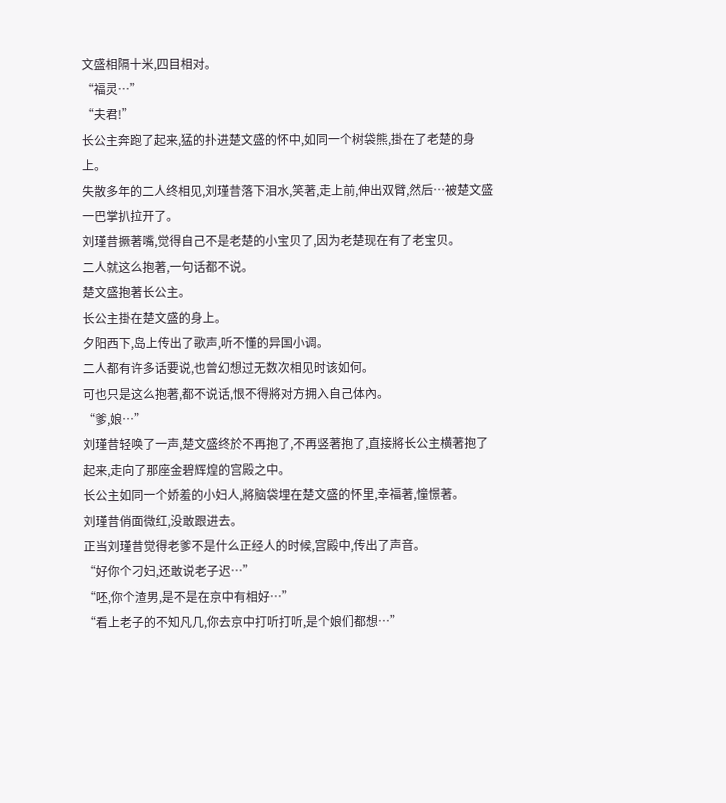文盛相隔十米,四目相对。
“福灵…”
“夫君!”
长公主奔跑了起来,猛的扑进楚文盛的怀中,如同一个树袋熊,掛在了老楚的身上。
失散多年的二人终相见,刘瑾昔落下泪水,笑著,走上前,伸出双臂,然后…被楚文盛一巴掌扒拉开了。
刘瑾昔撅著嘴,觉得自己不是老楚的小宝贝了,因为老楚现在有了老宝贝。
二人就这么抱著,一句话都不说。
楚文盛抱著长公主。
长公主掛在楚文盛的身上。
夕阳西下,岛上传出了歌声,听不懂的异国小调。
二人都有许多话要说,也曾幻想过无数次相见时该如何。
可也只是这么抱著,都不说话,恨不得將对方拥入自己体內。
“爹,娘…”
刘瑾昔轻唤了一声,楚文盛终於不再抱了,不再竖著抱了,直接將长公主横著抱了起来,走向了那座金碧辉煌的宫殿之中。
长公主如同一个娇羞的小妇人,將脑袋埋在楚文盛的怀里,幸福著,憧憬著。
刘瑾昔俏面微红,没敢跟进去。
正当刘瑾昔觉得老爹不是什么正经人的时候,宫殿中,传出了声音。
“好你个刁妇,还敢说老子迟…”
“呸,你个渣男,是不是在京中有相好…”
“看上老子的不知凡几,你去京中打听打听,是个娘们都想…”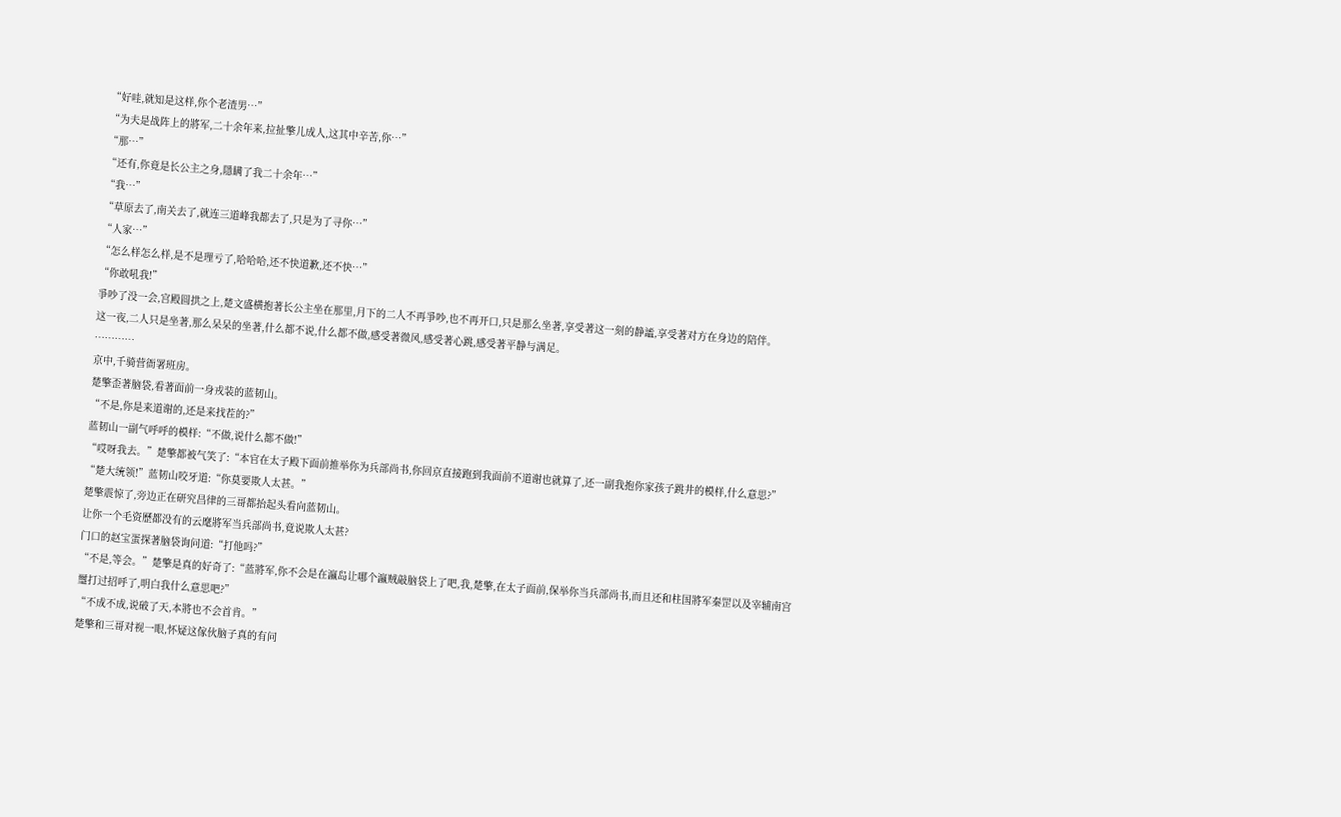“好哇,就知是这样,你个老渣男…”
“为夫是战阵上的將军,二十余年来,拉扯擎儿成人,这其中辛苦,你…”
“那…”
“还有,你竟是长公主之身,隱瞒了我二十余年…”
“我…”
“草原去了,南关去了,就连三道峰我都去了,只是为了寻你…”
“人家…”
“怎么样怎么样,是不是理亏了,哈哈哈,还不快道歉,还不快…”
“你敢吼我!”
爭吵了没一会,宫殿圆拱之上,楚文盛横抱著长公主坐在那里,月下的二人不再爭吵,也不再开口,只是那么坐著,享受著这一刻的静謐,享受著对方在身边的陪伴。
这一夜,二人只是坐著,那么呆呆的坐著,什么都不说,什么都不做,感受著微风,感受著心跳,感受著平静与满足。
…………
京中,千骑营衙署班房。
楚擎歪著脑袋,看著面前一身戎装的蓝韧山。
“不是,你是来道谢的,还是来找茬的?”
蓝韧山一副气呼呼的模样:“不做,说什么都不做!”
“哎呀我去。”楚擎都被气笑了:“本官在太子殿下面前推举你为兵部尚书,你回京直接跑到我面前不道谢也就算了,还一副我抱你家孩子跳井的模样,什么意思?”
“楚大统领!”蓝韧山咬牙道:“你莫要欺人太甚。”
楚擎震惊了,旁边正在研究昌律的三哥都抬起头看向蓝韧山。
让你一个毛资歷都没有的云麾將军当兵部尚书,竟说欺人太甚?
门口的赵宝蛋探著脑袋询问道:“打他吗?”
“不是,等会。”楚擎是真的好奇了:“蓝將军,你不会是在瀛岛让哪个瀛贼敲脑袋上了吧,我,楚擎,在太子面前,保举你当兵部尚书,而且还和柱国將军秦罡以及宰辅南宫璽打过招呼了,明白我什么意思吧?”
“不成不成,说破了天,本將也不会首肯。”
楚擎和三哥对视一眼,怀疑这傢伙脑子真的有问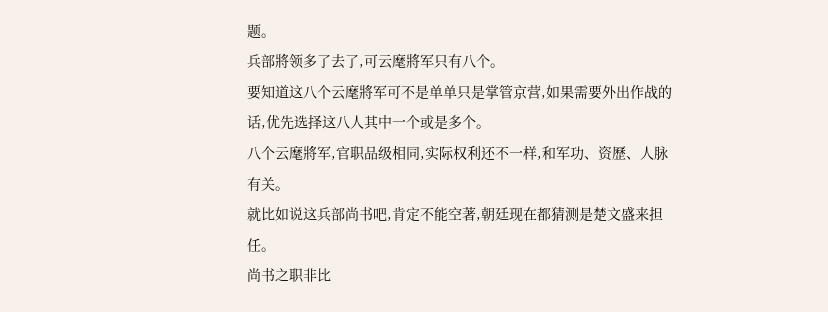题。
兵部將领多了去了,可云麾將军只有八个。
要知道这八个云麾將军可不是单单只是掌管京营,如果需要外出作战的话,优先选择这八人其中一个或是多个。
八个云麾將军,官职品级相同,实际权利还不一样,和军功、资歷、人脉有关。
就比如说这兵部尚书吧,肯定不能空著,朝廷现在都猜测是楚文盛来担任。
尚书之职非比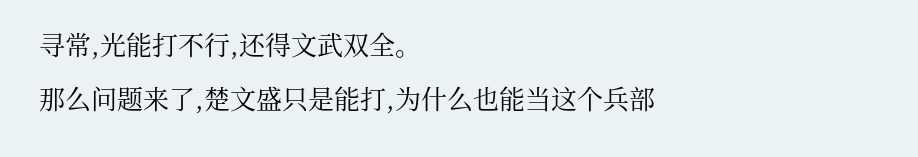寻常,光能打不行,还得文武双全。
那么问题来了,楚文盛只是能打,为什么也能当这个兵部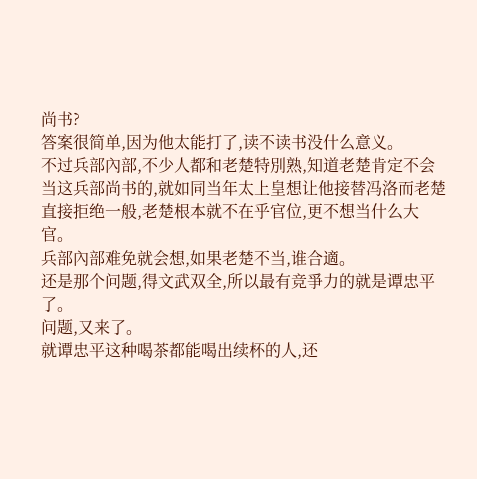尚书?
答案很简单,因为他太能打了,读不读书没什么意义。
不过兵部內部,不少人都和老楚特別熟,知道老楚肯定不会当这兵部尚书的,就如同当年太上皇想让他接替冯洛而老楚直接拒绝一般,老楚根本就不在乎官位,更不想当什么大官。
兵部內部难免就会想,如果老楚不当,谁合適。
还是那个问题,得文武双全,所以最有竞爭力的就是谭忠平了。
问题,又来了。
就谭忠平这种喝茶都能喝出续杯的人,还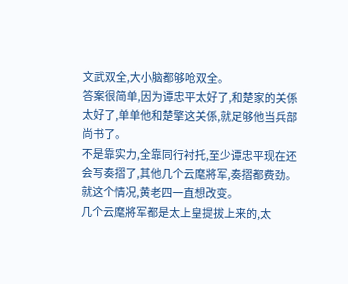文武双全,大小脑都够呛双全。
答案很简单,因为谭忠平太好了,和楚家的关係太好了,单单他和楚擎这关係,就足够他当兵部尚书了。
不是靠实力,全靠同行衬托,至少谭忠平现在还会写奏摺了,其他几个云麾將军,奏摺都费劲。
就这个情况,黄老四一直想改变。
几个云麾將军都是太上皇提拔上来的,太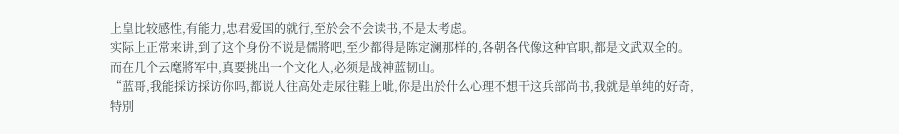上皇比较感性,有能力,忠君爱国的就行,至於会不会读书,不是太考虑。
实际上正常来讲,到了这个身份不说是儒將吧,至少都得是陈定澜那样的,各朝各代像这种官职,都是文武双全的。
而在几个云麾將军中,真要挑出一个文化人,必须是战神蓝韧山。
“蓝哥,我能採访採访你吗,都说人往高处走尿往鞋上呲,你是出於什么心理不想干这兵部尚书,我就是单纯的好奇,特別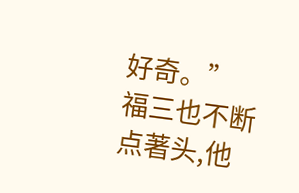好奇。”
福三也不断点著头,他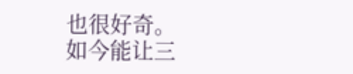也很好奇。
如今能让三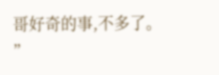哥好奇的事,不多了。
”